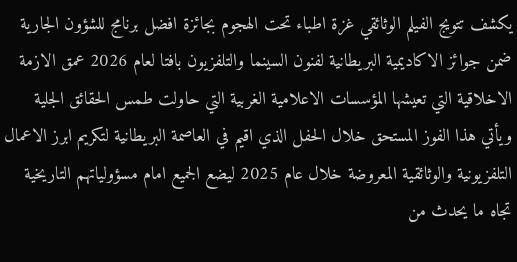يكشف تتويج الفيلم الوثائقي غزة اطباء تحت الهجوم بجائزة افضل برنامج للشؤون الجارية ضمن جوائز الاكاديمية البريطانية لفنون السينما والتلفزيون بافتا لعام 2026 عمق الازمة الاخلاقية التي تعيشها المؤسسات الاعلامية الغربية التي حاولت طمس الحقائق الجلية ويأتي هذا الفوز المستحق خلال الحفل الذي اقيم في العاصمة البريطانية لتكريم ابرز الاعمال التلفزيونية والوثائقية المعروضة خلال عام 2025 ليضع الجميع امام مسؤولياتهم التاريخية تجاه ما يحدث من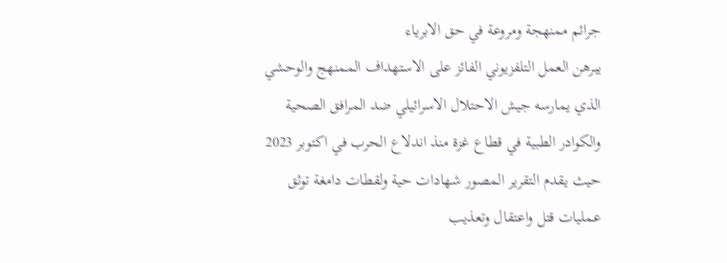جرائم ممنهجة ومروعة في حق الابرياء
يبرهن العمل التلفزيوني الفائز على الاستهداف الممنهج والوحشي الذي يمارسه جيش الاحتلال الاسرائيلي ضد المرافق الصحية والكوادر الطبية في قطاع غزة منذ اندلاع الحرب في اكتوبر 2023 حيث يقدم التقرير المصور شهادات حية ولقطات دامغة توثق عمليات قتل واعتقال وتعذيب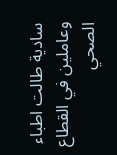سادية طالت اطباء وعاملين في القطاع الصحي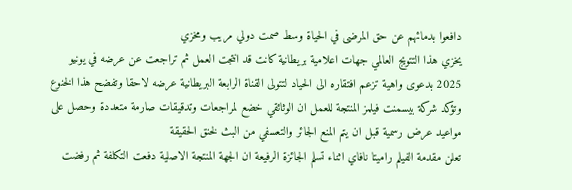دافعوا بدمائهم عن حق المرضى في الحياة وسط صمت دولي مريب ومخزي
يخزي هذا التتويج العالمي جهات اعلامية بريطانية كانت قد انتجت العمل ثم تراجعت عن عرضه في يونيو 2025 بدعوى واهية تزعم افتقاره الى الحياد لتتولى القناة الرابعة البريطانية عرضه لاحقا وتفضح هذا الخنوع وتؤكد شركة بيسمنت فيلمز المنتجة للعمل ان الوثائقي خضع لمراجعات وتدقيقات صارمة متعددة وحصل على مواعيد عرض رسمية قبل ان يتم المنع الجائر والتعسفي من البث لخنق الحقيقة
تعلن مقدمة الفيلم راميتا نافاي اثناء تسلم الجائزة الرفيعة ان الجهة المنتجة الاصلية دفعت التكلفة ثم رفضت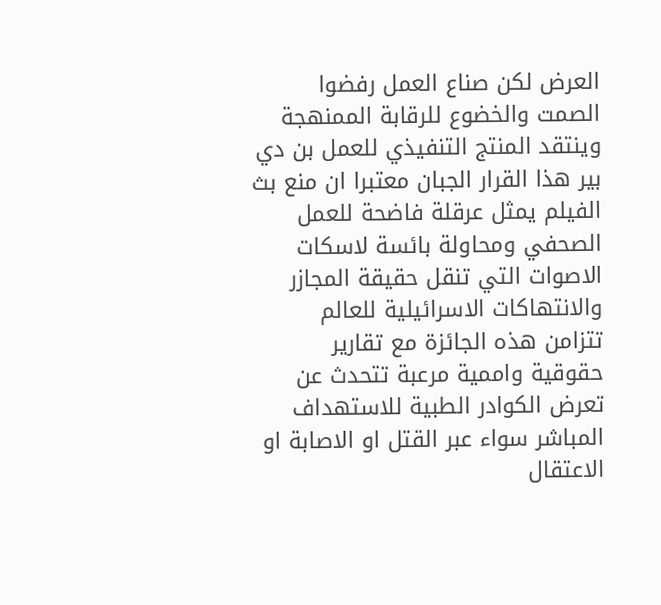العرض لكن صناع العمل رفضوا الصمت والخضوع للرقابة الممنهجة وينتقد المنتج التنفيذي للعمل بن دي بير هذا القرار الجبان معتبرا ان منع بث الفيلم يمثل عرقلة فاضحة للعمل الصحفي ومحاولة بائسة لاسكات الاصوات التي تنقل حقيقة المجازر والانتهاكات الاسرائيلية للعالم
تتزامن هذه الجائزة مع تقارير حقوقية واممية مرعبة تتحدث عن تعرض الكوادر الطبية للاستهداف المباشر سواء عبر القتل او الاصابة او الاعتقال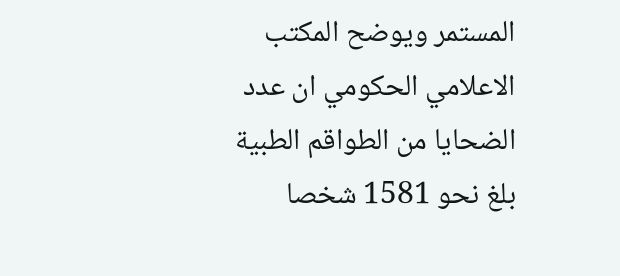المستمر ويوضح المكتب الاعلامي الحكومي ان عدد الضحايا من الطواقم الطبية بلغ نحو 1581 شخصا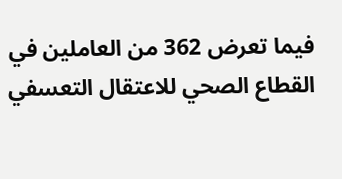فيما تعرض 362 من العاملين في القطاع الصحي للاعتقال التعسفي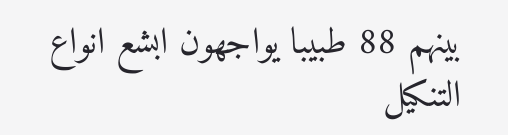بينهم 88 طبيبا يواجهون ابشع انواع التنكيل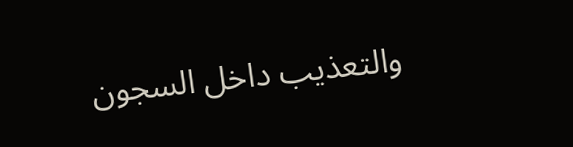والتعذيب داخل السجون